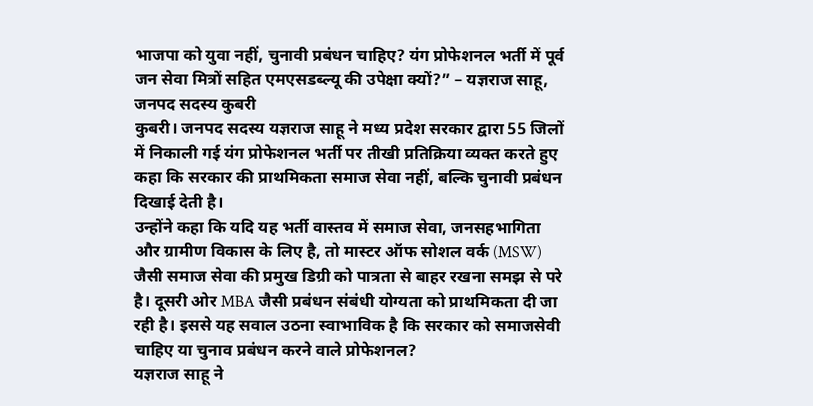भाजपा को युवा नहीं, चुनावी प्रबंधन चाहिए? यंग प्रोफेशनल भर्ती में पूर्व जन सेवा मित्रों सहित एमएसडब्ल्यू की उपेक्षा क्यों?” – यज्ञराज साहू, जनपद सदस्य कुबरी
कुबरी। जनपद सदस्य यज्ञराज साहू ने मध्य प्रदेश सरकार द्वारा 55 जिलों में निकाली गई यंग प्रोफेशनल भर्ती पर तीखी प्रतिक्रिया व्यक्त करते हुए कहा कि सरकार की प्राथमिकता समाज सेवा नहीं, बल्कि चुनावी प्रबंधन दिखाई देती है।
उन्होंने कहा कि यदि यह भर्ती वास्तव में समाज सेवा, जनसहभागिता और ग्रामीण विकास के लिए है, तो मास्टर ऑफ सोशल वर्क (MSW) जैसी समाज सेवा की प्रमुख डिग्री को पात्रता से बाहर रखना समझ से परे है। दूसरी ओर MBA जैसी प्रबंधन संबंधी योग्यता को प्राथमिकता दी जा रही है। इससे यह सवाल उठना स्वाभाविक है कि सरकार को समाजसेवी चाहिए या चुनाव प्रबंधन करने वाले प्रोफेशनल?
यज्ञराज साहू ने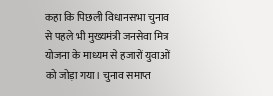कहा कि पिछली विधानसभा चुनाव से पहले भी मुख्यमंत्री जनसेवा मित्र योजना के माध्यम से हजारों युवाओं को जोड़ा गया। चुनाव समाप्त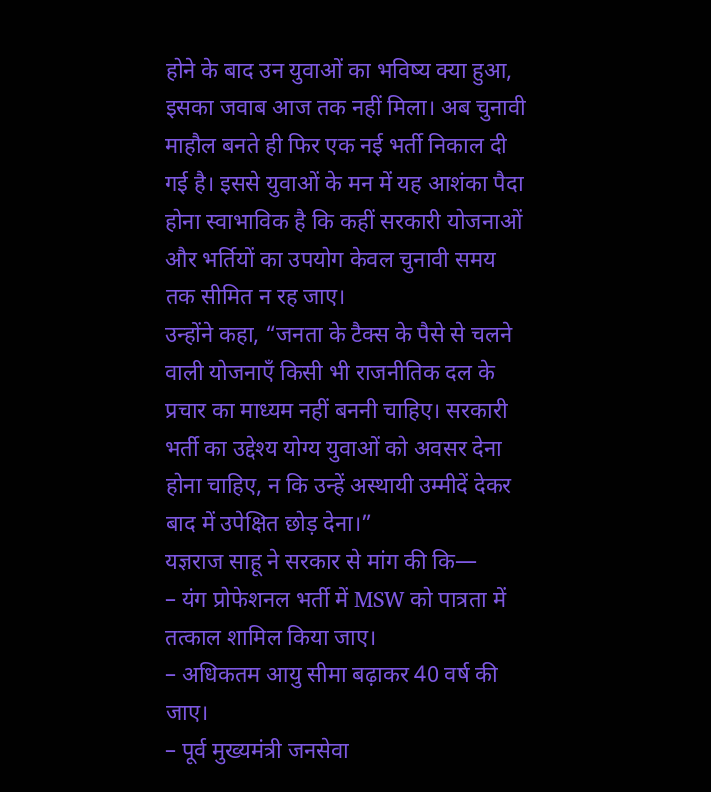होने के बाद उन युवाओं का भविष्य क्या हुआ, इसका जवाब आज तक नहीं मिला। अब चुनावी माहौल बनते ही फिर एक नई भर्ती निकाल दी गई है। इससे युवाओं के मन में यह आशंका पैदा होना स्वाभाविक है कि कहीं सरकारी योजनाओं और भर्तियों का उपयोग केवल चुनावी समय तक सीमित न रह जाए।
उन्होंने कहा, “जनता के टैक्स के पैसे से चलने वाली योजनाएँ किसी भी राजनीतिक दल के प्रचार का माध्यम नहीं बननी चाहिए। सरकारी भर्ती का उद्देश्य योग्य युवाओं को अवसर देना होना चाहिए, न कि उन्हें अस्थायी उम्मीदें देकर बाद में उपेक्षित छोड़ देना।”
यज्ञराज साहू ने सरकार से मांग की कि—
– यंग प्रोफेशनल भर्ती में MSW को पात्रता में तत्काल शामिल किया जाए।
– अधिकतम आयु सीमा बढ़ाकर 40 वर्ष की जाए।
– पूर्व मुख्यमंत्री जनसेवा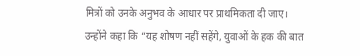मित्रों को उनके अनुभव के आधार पर प्राथमिकता दी जाए।
उन्होंने कहा कि “यह शोषण नहीं सहेंगे, युवाओं के हक की बात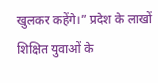खुलकर कहेंगे।” प्रदेश के लाखों शिक्षित युवाओं के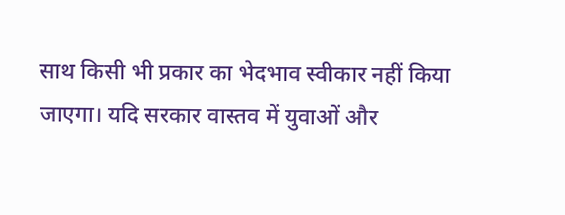साथ किसी भी प्रकार का भेदभाव स्वीकार नहीं किया जाएगा। यदि सरकार वास्तव में युवाओं और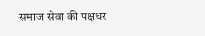समाज सेवा की पक्षधर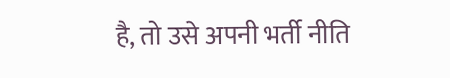है, तो उसे अपनी भर्ती नीति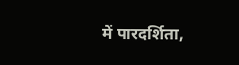में पारदर्शिता,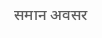समान अवसर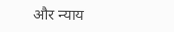और न्याय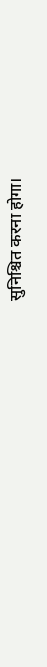सुनिश्चित करना होगा।